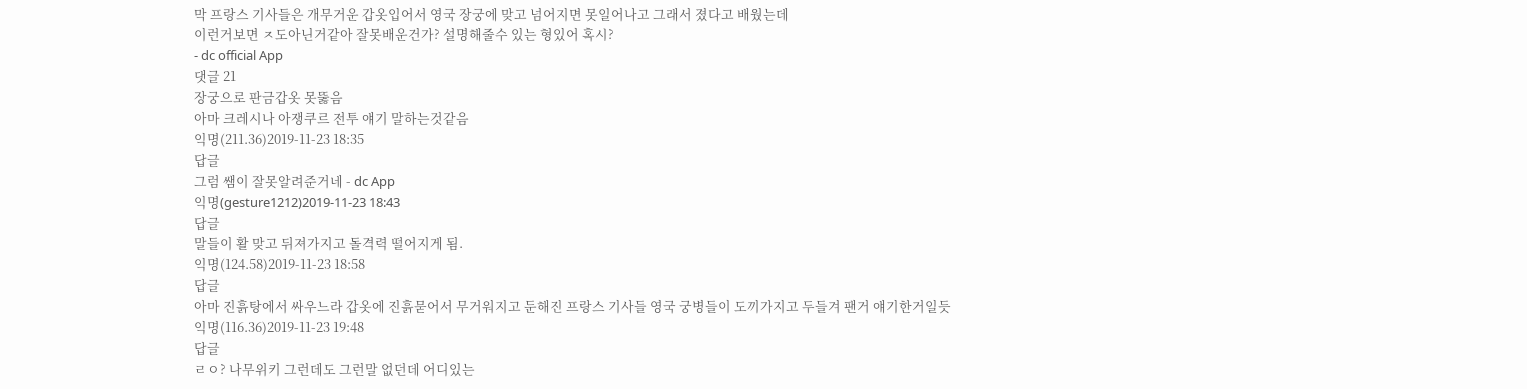막 프랑스 기사들은 개무거운 갑옷입어서 영국 장궁에 맞고 넘어지면 못일어나고 그래서 졌다고 배웠는데
이런거보면 ㅈ도아닌거같아 잘못배운건가? 설명해줄수 있는 형있어 혹시?
- dc official App
댓글 21
장궁으로 판금갑옷 못뚫음
아마 크레시나 아쟁쿠르 전투 얘기 말하는것같음
익명(211.36)2019-11-23 18:35
답글
그럼 쌤이 잘못알려준거네 - dc App
익명(gesture1212)2019-11-23 18:43
답글
말들이 활 맞고 뒤져가지고 돌격력 떨어지게 됨.
익명(124.58)2019-11-23 18:58
답글
아마 진흙탕에서 싸우느라 갑옷에 진흙묻어서 무거워지고 둔해진 프랑스 기사들 영국 궁병들이 도끼가지고 두들겨 팬거 얘기한거일듯
익명(116.36)2019-11-23 19:48
답글
ㄹㅇ? 나무위키 그런데도 그런말 없던데 어디있는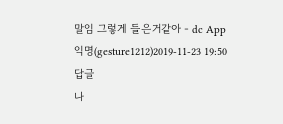말임 그렇게 들은거같아 - dc App
익명(gesture1212)2019-11-23 19:50
답글
나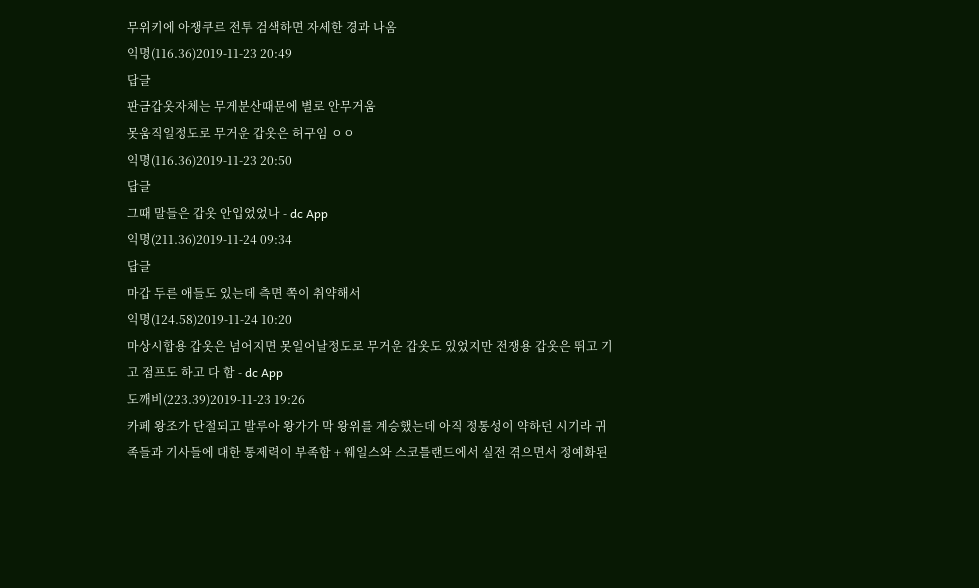무위키에 아쟁쿠르 전투 검색하면 자세한 경과 나옴
익명(116.36)2019-11-23 20:49
답글
판금갑옷자체는 무게분산때문에 별로 안무거움
못움직일정도로 무거운 갑옷은 허구임 ㅇㅇ
익명(116.36)2019-11-23 20:50
답글
그때 말들은 갑옷 안입었었나 - dc App
익명(211.36)2019-11-24 09:34
답글
마갑 두른 애들도 있는데 측면 쪽이 취약해서
익명(124.58)2019-11-24 10:20
마상시합용 갑옷은 넘어지면 못일어날정도로 무거운 갑옷도 있었지만 전쟁용 갑옷은 뛰고 기고 점프도 하고 다 함 - dc App
도깨비(223.39)2019-11-23 19:26
카페 왕조가 단절되고 발루아 왕가가 막 왕위를 계승했는데 아직 정통성이 약하던 시기라 귀족들과 기사들에 대한 통제력이 부족함 + 웨일스와 스코틀랜드에서 실전 겪으면서 정예화된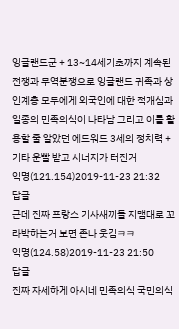잉글랜드군 + 13~14세기초까지 계속된 전쟁과 무역분쟁으로 잉글랜드 귀족과 상인계층 모두에게 외국인에 대한 적개심과 일종의 민족의식이 나타남 그리고 이를 활용할 줄 알았던 에드워드 3세의 정치력 + 기타 운빨 받고 시너지가 터진거
익명(121.154)2019-11-23 21:32
답글
근데 진짜 프랑스 기사새끼들 지맴대로 꼬라박하는거 보면 존나 웃김ㅋㅋ
익명(124.58)2019-11-23 21:50
답글
진짜 자세하게 아시네 민족의식 국민의식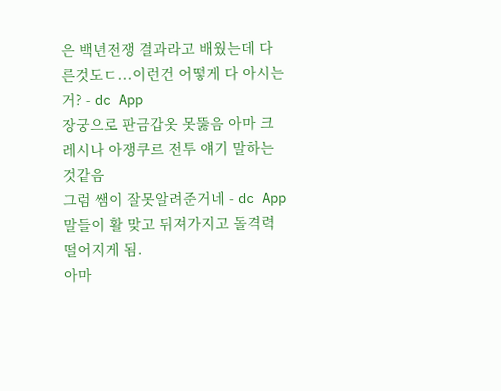은 백년전쟁 결과라고 배웠는데 다른것도ㄷ...이런건 어떻게 다 아시는거? - dc App
장궁으로 판금갑옷 못뚫음 아마 크레시나 아쟁쿠르 전투 얘기 말하는것같음
그럼 쌤이 잘못알려준거네 - dc App
말들이 활 맞고 뒤져가지고 돌격력 떨어지게 됨.
아마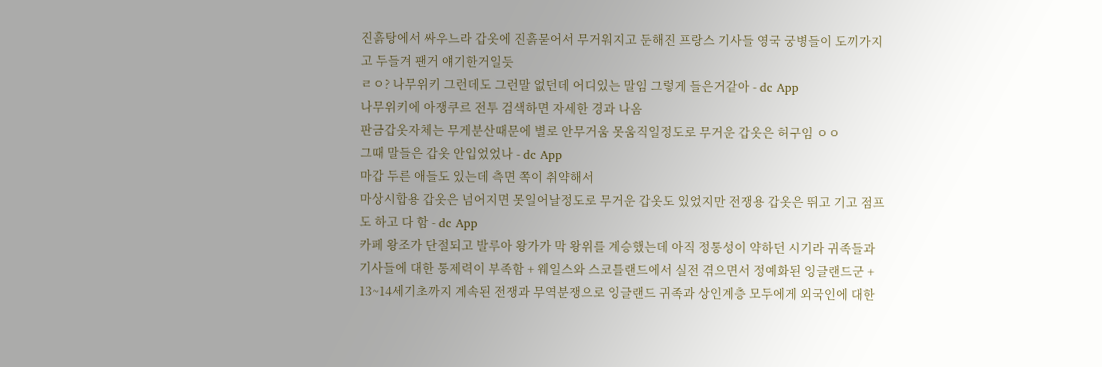진흙탕에서 싸우느라 갑옷에 진흙묻어서 무거워지고 둔해진 프랑스 기사들 영국 궁병들이 도끼가지고 두들겨 팬거 얘기한거일듯
ㄹㅇ? 나무위키 그런데도 그런말 없던데 어디있는 말임 그렇게 들은거같아 - dc App
나무위키에 아쟁쿠르 전투 검색하면 자세한 경과 나옴
판금갑옷자체는 무게분산때문에 별로 안무거움 못움직일정도로 무거운 갑옷은 허구임 ㅇㅇ
그때 말들은 갑옷 안입었었나 - dc App
마갑 두른 애들도 있는데 측면 쪽이 취약해서
마상시합용 갑옷은 넘어지면 못일어날정도로 무거운 갑옷도 있었지만 전쟁용 갑옷은 뛰고 기고 점프도 하고 다 함 - dc App
카페 왕조가 단절되고 발루아 왕가가 막 왕위를 계승했는데 아직 정통성이 약하던 시기라 귀족들과 기사들에 대한 통제력이 부족함 + 웨일스와 스코틀랜드에서 실전 겪으면서 정예화된 잉글랜드군 + 13~14세기초까지 계속된 전쟁과 무역분쟁으로 잉글랜드 귀족과 상인계층 모두에게 외국인에 대한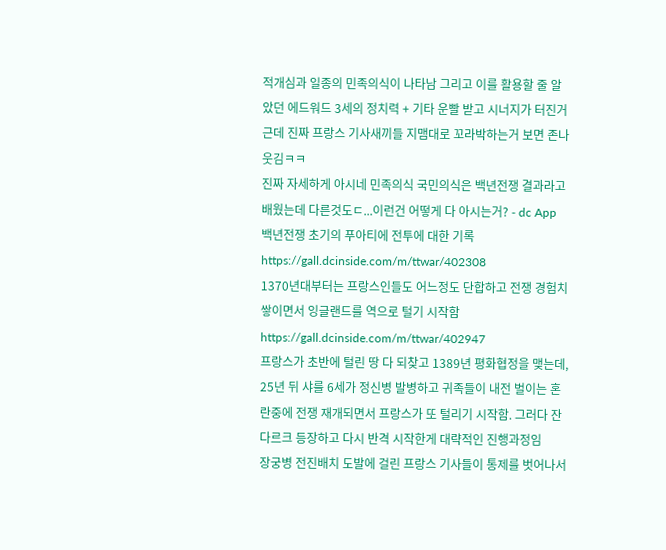적개심과 일종의 민족의식이 나타남 그리고 이를 활용할 줄 알았던 에드워드 3세의 정치력 + 기타 운빨 받고 시너지가 터진거
근데 진짜 프랑스 기사새끼들 지맴대로 꼬라박하는거 보면 존나 웃김ㅋㅋ
진짜 자세하게 아시네 민족의식 국민의식은 백년전쟁 결과라고 배웠는데 다른것도ㄷ...이런건 어떻게 다 아시는거? - dc App
백년전쟁 초기의 푸아티에 전투에 대한 기록
https://gall.dcinside.com/m/ttwar/402308
1370년대부터는 프랑스인들도 어느정도 단합하고 전쟁 경험치 쌓이면서 잉글랜드를 역으로 털기 시작함
https://gall.dcinside.com/m/ttwar/402947
프랑스가 초반에 털린 땅 다 되찾고 1389년 평화협정을 맺는데, 25년 뒤 샤를 6세가 정신병 발병하고 귀족들이 내전 벌이는 혼란중에 전쟁 재개되면서 프랑스가 또 털리기 시작함. 그러다 잔다르크 등장하고 다시 반격 시작한게 대략적인 진행과정임
장궁병 전진배치 도발에 걸린 프랑스 기사들이 통제를 벗어나서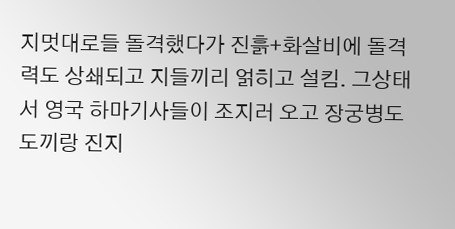지멋대로들 돌격했다가 진흙+화살비에 돌격력도 상쇄되고 지들끼리 얽히고 설킴. 그상태서 영국 하마기사들이 조지러 오고 장궁병도 도끼랑 진지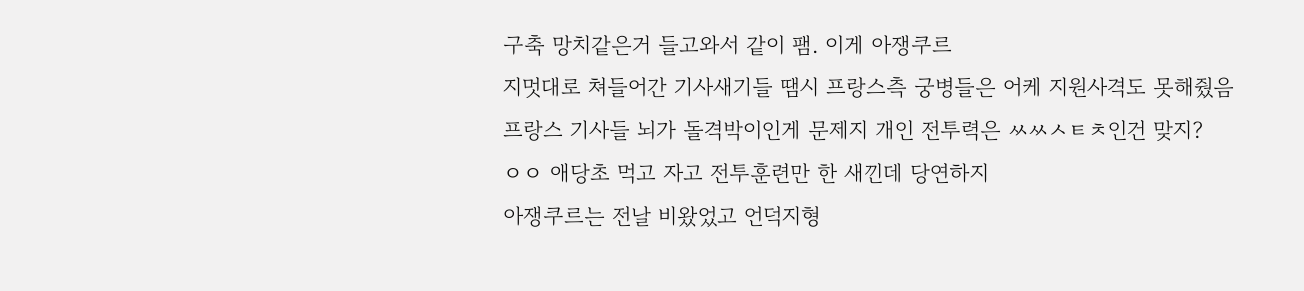구축 망치같은거 들고와서 같이 팸. 이게 아쟁쿠르
지멋대로 쳐들어간 기사새기들 땜시 프랑스측 궁병들은 어케 지원사격도 못해줬음
프랑스 기사들 뇌가 돌격박이인게 문제지 개인 전투력은 ㅆㅆㅅㅌㅊ인건 맞지?
ㅇㅇ 애당초 먹고 자고 전투훈련만 한 새낀데 당연하지
아쟁쿠르는 전날 비왔었고 언덕지형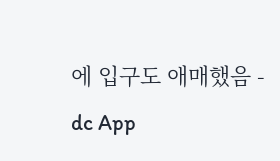에 입구도 애매했음 - dc App